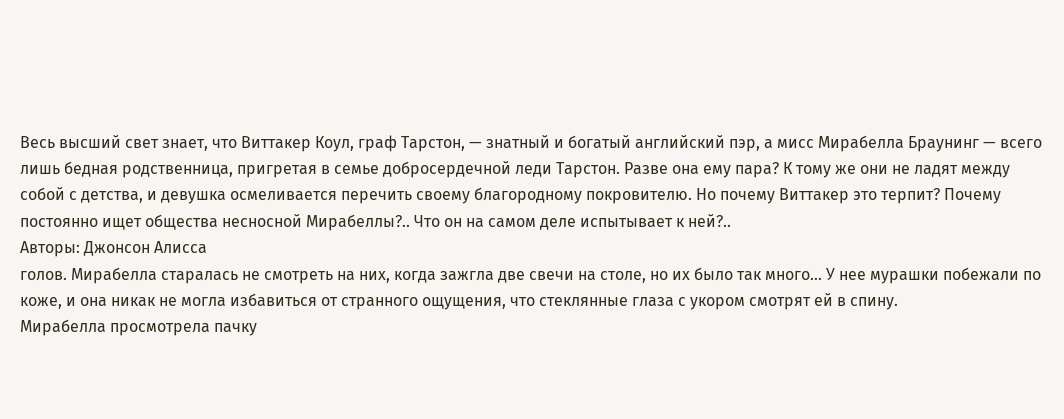Весь высший свет знает, что Виттакер Коул, граф Тарстон, — знатный и богатый английский пэр, а мисс Мирабелла Браунинг — всего лишь бедная родственница, пригретая в семье добросердечной леди Тарстон. Разве она ему пара? К тому же они не ладят между собой с детства, и девушка осмеливается перечить своему благородному покровителю. Но почему Виттакер это терпит? Почему постоянно ищет общества несносной Мирабеллы?.. Что он на самом деле испытывает к ней?..
Авторы: Джонсон Алисса
голов. Мирабелла старалась не смотреть на них, когда зажгла две свечи на столе, но их было так много… У нее мурашки побежали по коже, и она никак не могла избавиться от странного ощущения, что стеклянные глаза с укором смотрят ей в спину.
Мирабелла просмотрела пачку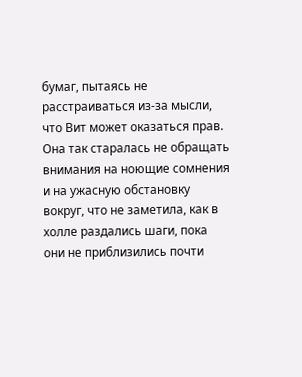бумаг, пытаясь не расстраиваться из-за мысли, что Вит может оказаться прав. Она так старалась не обращать внимания на ноющие сомнения и на ужасную обстановку вокруг, что не заметила, как в холле раздались шаги, пока они не приблизились почти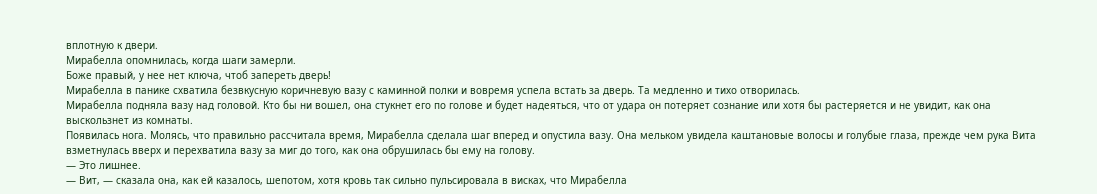вплотную к двери.
Мирабелла опомнилась, когда шаги замерли.
Боже правый, у нее нет ключа, чтоб запереть дверь!
Мирабелла в панике схватила безвкусную коричневую вазу с каминной полки и вовремя успела встать за дверь. Та медленно и тихо отворилась.
Мирабелла подняла вазу над головой. Кто бы ни вошел, она стукнет его по голове и будет надеяться, что от удара он потеряет сознание или хотя бы растеряется и не увидит, как она выскользнет из комнаты.
Появилась нога. Молясь, что правильно рассчитала время, Мирабелла сделала шаг вперед и опустила вазу. Она мельком увидела каштановые волосы и голубые глаза, прежде чем рука Вита взметнулась вверх и перехватила вазу за миг до того, как она обрушилась бы ему на голову.
— Это лишнее.
— Вит, — сказала она, как ей казалось, шепотом, хотя кровь так сильно пульсировала в висках, что Мирабелла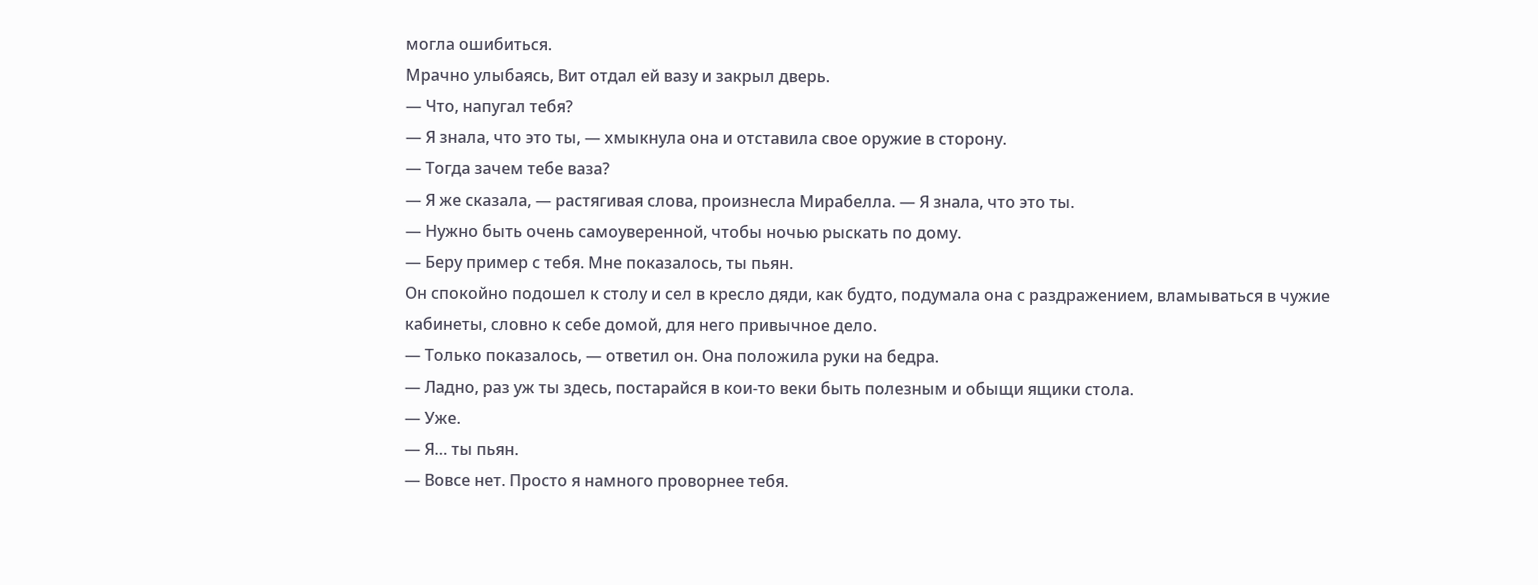могла ошибиться.
Мрачно улыбаясь, Вит отдал ей вазу и закрыл дверь.
— Что, напугал тебя?
— Я знала, что это ты, — хмыкнула она и отставила свое оружие в сторону.
— Тогда зачем тебе ваза?
— Я же сказала, — растягивая слова, произнесла Мирабелла. — Я знала, что это ты.
— Нужно быть очень самоуверенной, чтобы ночью рыскать по дому.
— Беру пример с тебя. Мне показалось, ты пьян.
Он спокойно подошел к столу и сел в кресло дяди, как будто, подумала она с раздражением, вламываться в чужие кабинеты, словно к себе домой, для него привычное дело.
— Только показалось, — ответил он. Она положила руки на бедра.
— Ладно, раз уж ты здесь, постарайся в кои-то веки быть полезным и обыщи ящики стола.
— Уже.
— Я… ты пьян.
— Вовсе нет. Просто я намного проворнее тебя.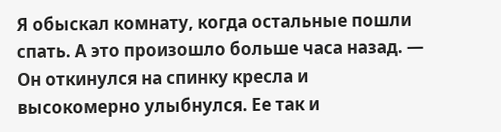Я обыскал комнату, когда остальные пошли спать. А это произошло больше часа назад. — Он откинулся на спинку кресла и высокомерно улыбнулся. Ее так и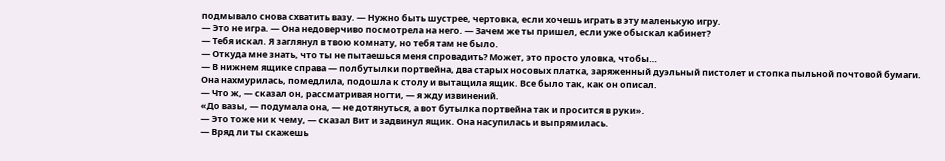подмывало снова схватить вазу. — Нужно быть шустрее, чертовка, если хочешь играть в эту маленькую игру.
— Это не игра. — Она недоверчиво посмотрела на него. — Зачем же ты пришел, если уже обыскал кабинет?
— Тебя искал. Я заглянул в твою комнату, но тебя там не было.
— Откуда мне знать, что ты не пытаешься меня спровадить? Может, это просто уловка, чтобы…
— В нижнем ящике справа — полбутылки портвейна, два старых носовых платка, заряженный дуэльный пистолет и стопка пыльной почтовой бумаги.
Она нахмурилась, помедлила, подошла к столу и вытащила ящик. Все было так, как он описал.
— Что ж, — сказал он, рассматривая ногти, — я жду извинений.
«До вазы, — подумала она, — не дотянуться, а вот бутылка портвейна так и просится в руки».
— Это тоже ни к чему, — сказал Вит и задвинул ящик. Она насупилась и выпрямилась.
— Вряд ли ты скажешь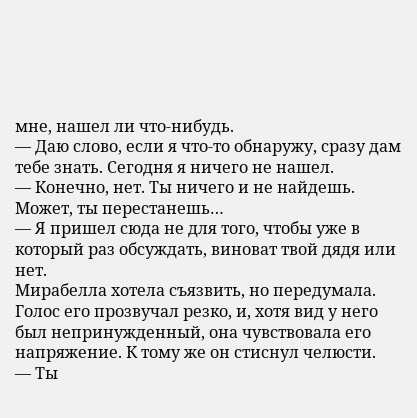мне, нашел ли что-нибудь.
— Даю слово, если я что-то обнаружу, сразу дам тебе знать. Сегодня я ничего не нашел.
— Конечно, нет. Ты ничего и не найдешь. Может, ты перестанешь…
— Я пришел сюда не для того, чтобы уже в который раз обсуждать, виноват твой дядя или нет.
Мирабелла хотела съязвить, но передумала. Голос его прозвучал резко, и, хотя вид у него был непринужденный, она чувствовала его напряжение. К тому же он стиснул челюсти.
— Ты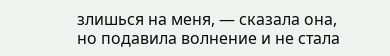злишься на меня, — сказала она, но подавила волнение и не стала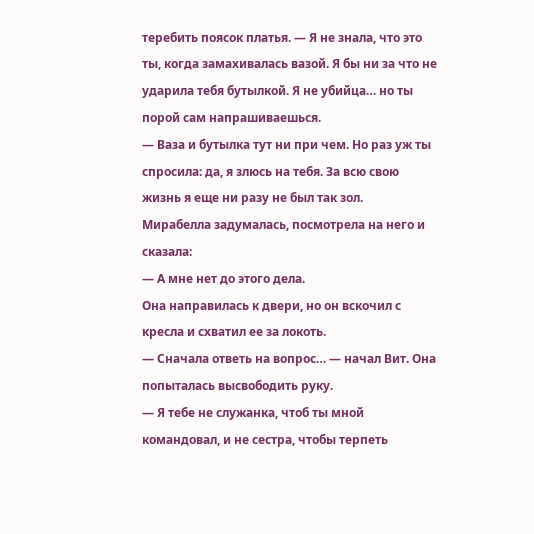теребить поясок платья. — Я не знала, что это ты, когда замахивалась вазой. Я бы ни за что не ударила тебя бутылкой. Я не убийца… но ты порой сам напрашиваешься.
— Ваза и бутылка тут ни при чем. Но раз уж ты спросила: да, я злюсь на тебя. За всю свою жизнь я еще ни разу не был так зол.
Мирабелла задумалась, посмотрела на него и сказала:
— А мне нет до этого дела.
Она направилась к двери, но он вскочил с кресла и схватил ее за локоть.
— Сначала ответь на вопрос… — начал Вит. Она попыталась высвободить руку.
— Я тебе не служанка, чтоб ты мной командовал, и не сестра, чтобы терпеть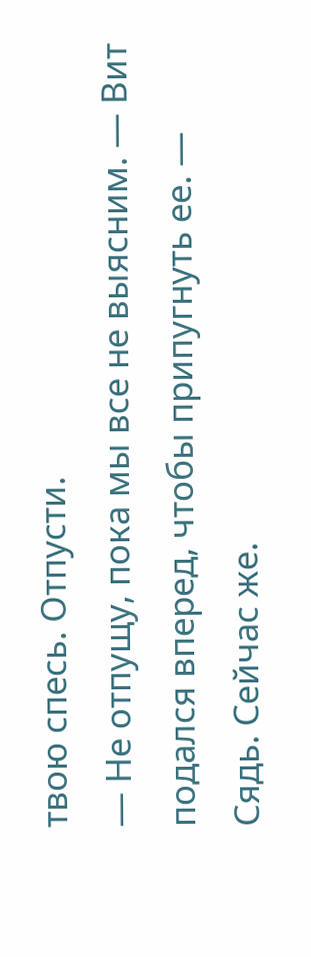твою спесь. Отпусти.
— Не отпущу, пока мы все не выясним. — Вит подался вперед, чтобы припугнуть ее. — Сядь. Сейчас же.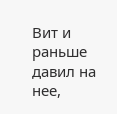Вит и раньше давил на нее,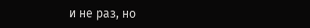и не раз, но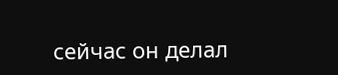сейчас он делал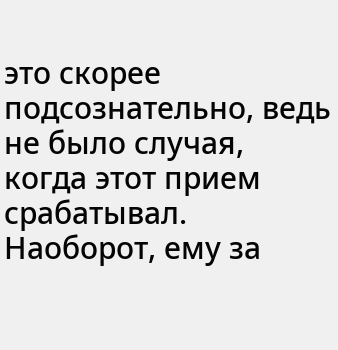это скорее подсознательно, ведь не было случая, когда этот прием срабатывал. Наоборот, ему за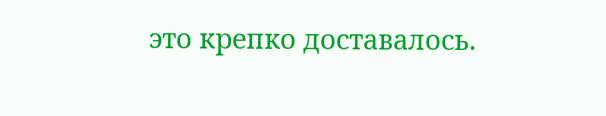это крепко доставалось.